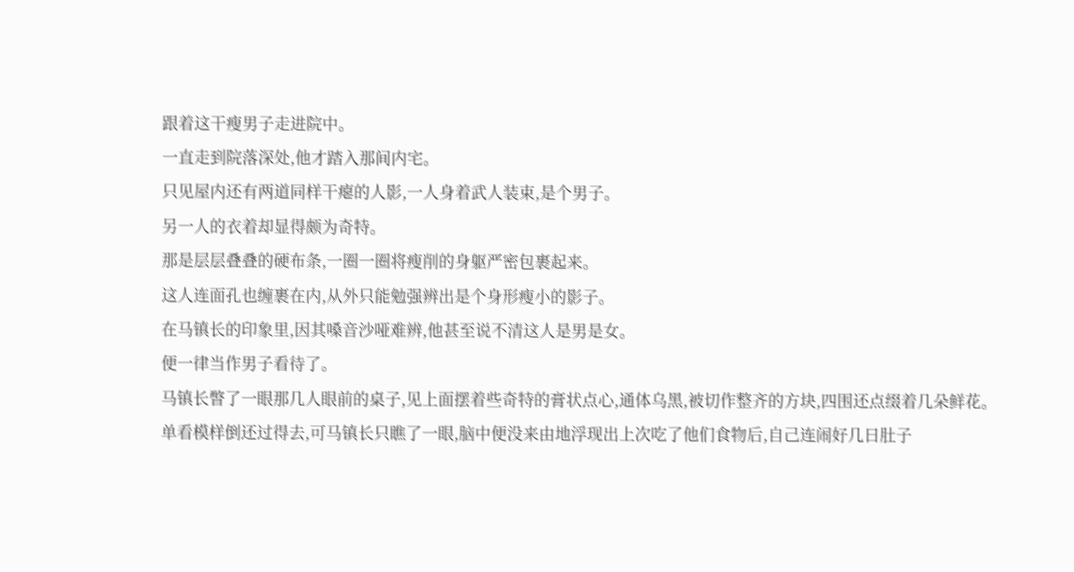跟着这干瘦男子走进院中。
一直走到院落深处,他才踏入那间内宅。
只见屋内还有两道同样干瘪的人影,一人身着武人装束,是个男子。
另一人的衣着却显得颇为奇特。
那是层层叠叠的硬布条,一圈一圈将瘦削的身躯严密包裹起来。
这人连面孔也缠裹在内,从外只能勉强辨出是个身形瘦小的影子。
在马镇长的印象里,因其嗓音沙哑难辨,他甚至说不清这人是男是女。
便一律当作男子看待了。
马镇长瞥了一眼那几人眼前的桌子,见上面摆着些奇特的膏状点心,通体乌黑,被切作整齐的方块,四围还点缀着几朵鲜花。
单看模样倒还过得去,可马镇长只瞧了一眼,脑中便没来由地浮现出上次吃了他们食物后,自己连闹好几日肚子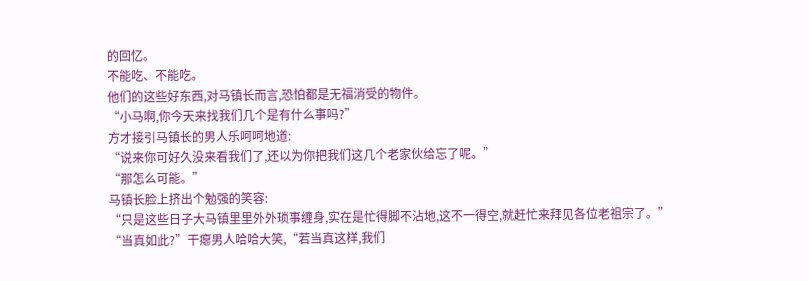的回忆。
不能吃、不能吃。
他们的这些好东西,对马镇长而言,恐怕都是无福消受的物件。
“小马啊,你今天来找我们几个是有什么事吗?”
方才接引马镇长的男人乐呵呵地道:
“说来你可好久没来看我们了,还以为你把我们这几个老家伙给忘了呢。”
“那怎么可能。”
马镇长脸上挤出个勉强的笑容:
“只是这些日子大马镇里里外外琐事缠身,实在是忙得脚不沾地,这不一得空,就赶忙来拜见各位老祖宗了。”
“当真如此?”干瘪男人哈哈大笑,“若当真这样,我们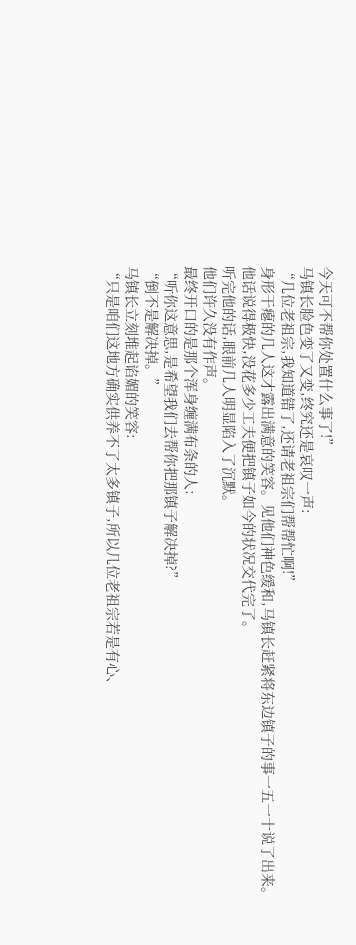今天可不帮你处置什么事了!”
马镇长脸色变了又变,终究还是哀叹一声:
“几位老祖宗,我知道错了,还请老祖宗们帮帮忙啊!”
身形干瘪的几人这才露出满意的笑容。见他们神色缓和,马镇长赶紧将东边镇子的事一五一十说了出来。
他话说得极快,没花多少工夫便把镇子如今的状况交代完了。
听完他的话,眼前几人明显陷入了沉默。
他们许久没有作声。
最终开口的是那个浑身缠满布条的人:
“听你这意思,是希望我们去帮你把那镇子解决掉?”
“倒不是解决掉。”
马镇长立刻堆起谄媚的笑容:
“只是咱们这地方确实供养不了太多镇子,所以几位老祖宗若是有心、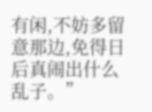有闲,不妨多留意那边,免得日后真闹出什么乱子。”